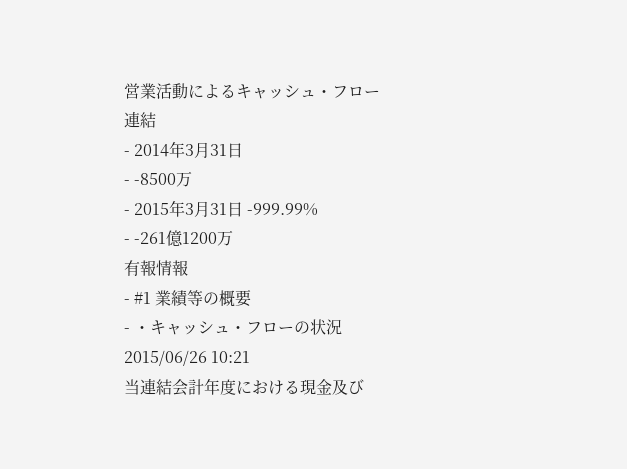営業活動によるキャッシュ・フロー
連結
- 2014年3月31日
- -8500万
- 2015年3月31日 -999.99%
- -261億1200万
有報情報
- #1 業績等の概要
- ・キャッシュ・フローの状況2015/06/26 10:21
当連結会計年度における現金及び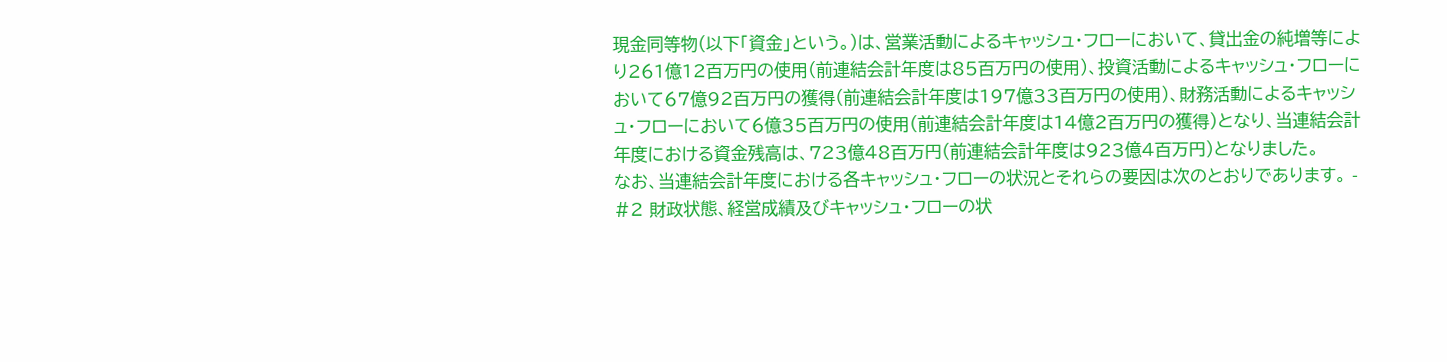現金同等物(以下「資金」という。)は、営業活動によるキャッシュ・フローにおいて、貸出金の純増等により261億12百万円の使用(前連結会計年度は85百万円の使用)、投資活動によるキャッシュ・フローにおいて67億92百万円の獲得(前連結会計年度は197億33百万円の使用)、財務活動によるキャッシュ・フローにおいて6億35百万円の使用(前連結会計年度は14億2百万円の獲得)となり、当連結会計年度における資金残高は、723億48百万円(前連結会計年度は923億4百万円)となりました。
なお、当連結会計年度における各キャッシュ・フローの状況とそれらの要因は次のとおりであります。 - #2 財政状態、経営成績及びキャッシュ・フローの状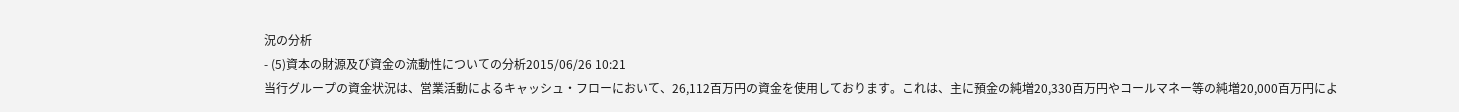況の分析
- (5)資本の財源及び資金の流動性についての分析2015/06/26 10:21
当行グループの資金状況は、営業活動によるキャッシュ・フローにおいて、26,112百万円の資金を使用しております。これは、主に預金の純増20,330百万円やコールマネー等の純増20,000百万円によ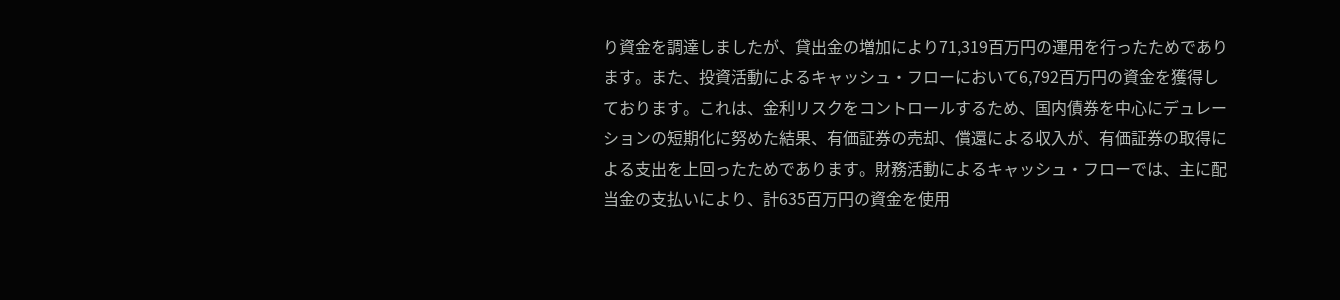り資金を調達しましたが、貸出金の増加により71,319百万円の運用を行ったためであります。また、投資活動によるキャッシュ・フローにおいて6,792百万円の資金を獲得しております。これは、金利リスクをコントロールするため、国内債券を中心にデュレーションの短期化に努めた結果、有価証券の売却、償還による収入が、有価証券の取得による支出を上回ったためであります。財務活動によるキャッシュ・フローでは、主に配当金の支払いにより、計635百万円の資金を使用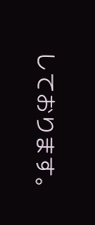しております。